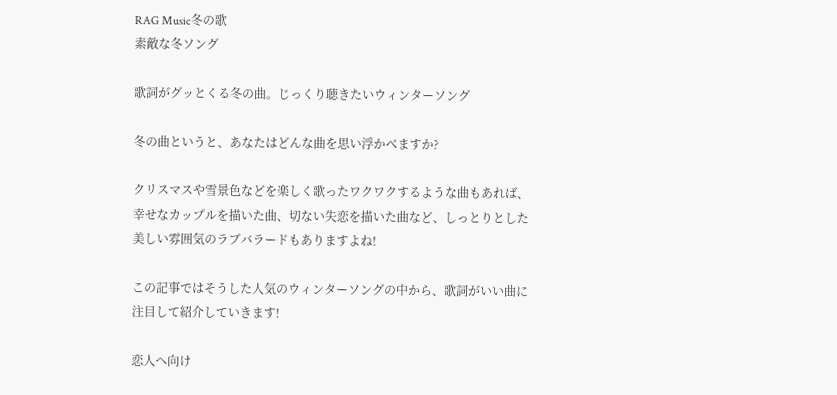RAG Music冬の歌
素敵な冬ソング

歌詞がグッとくる冬の曲。じっくり聴きたいウィンターソング

冬の曲というと、あなたはどんな曲を思い浮かべますか?

クリスマスや雪景色などを楽しく歌ったワクワクするような曲もあれば、幸せなカップルを描いた曲、切ない失恋を描いた曲など、しっとりとした美しい雰囲気のラブバラードもありますよね!

この記事ではそうした人気のウィンターソングの中から、歌詞がいい曲に注目して紹介していきます!

恋人へ向け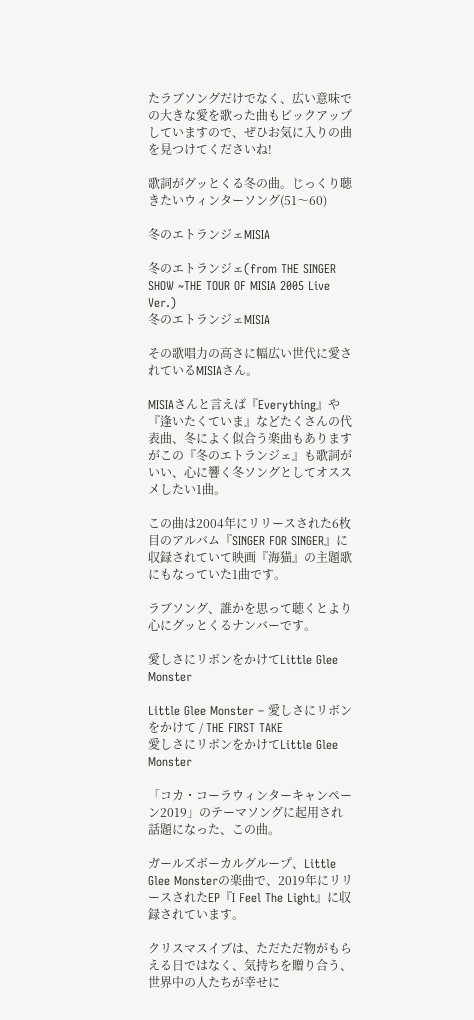たラブソングだけでなく、広い意味での大きな愛を歌った曲もピックアップしていますので、ぜひお気に入りの曲を見つけてくださいね!

歌詞がグッとくる冬の曲。じっくり聴きたいウィンターソング(51〜60)

冬のエトランジェMISIA

冬のエトランジェ(from THE SINGER SHOW ~THE TOUR OF MISIA 2005 Live Ver.)
冬のエトランジェMISIA

その歌唱力の高さに幅広い世代に愛されているMISIAさん。

MISIAさんと言えば『Everything』や『逢いたくていま』などたくさんの代表曲、冬によく似合う楽曲もありますがこの『冬のエトランジェ』も歌詞がいい、心に響く冬ソングとしてオススメしたい1曲。

この曲は2004年にリリースされた6枚目のアルバム『SINGER FOR SINGER』に収録されていて映画『海猫』の主題歌にもなっていた1曲です。

ラブソング、誰かを思って聴くとより心にグッとくるナンバーです。

愛しさにリボンをかけてLittle Glee Monster

Little Glee Monster – 愛しさにリボンをかけて / THE FIRST TAKE
愛しさにリボンをかけてLittle Glee Monster

「コカ・コーラウィンターキャンペーン2019」のテーマソングに起用され話題になった、この曲。

ガールズボーカルグループ、Little Glee Monsterの楽曲で、2019年にリリースされたEP『I Feel The Light』に収録されています。

クリスマスイブは、ただただ物がもらえる日ではなく、気持ちを贈り合う、世界中の人たちが幸せに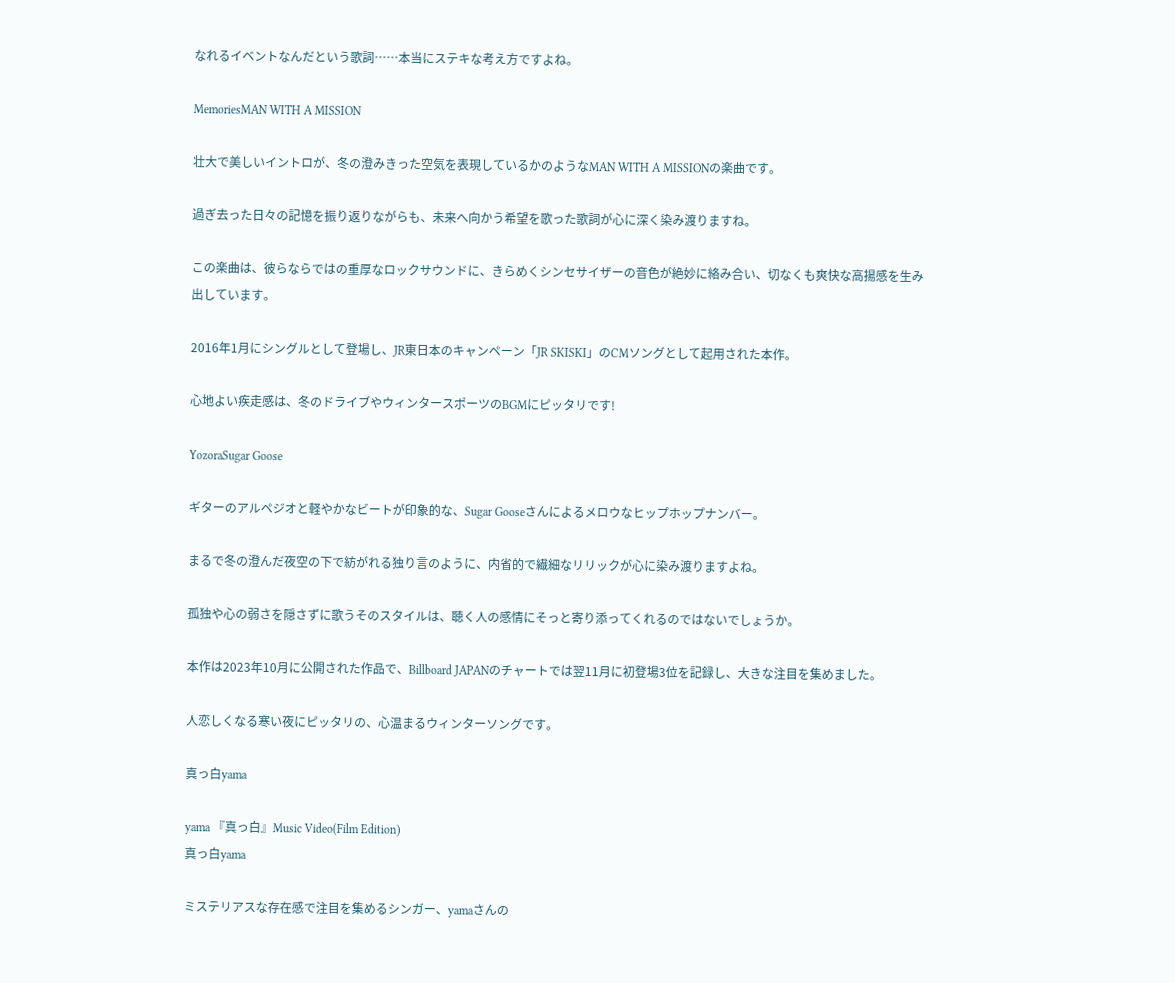なれるイベントなんだという歌詞……本当にステキな考え方ですよね。

MemoriesMAN WITH A MISSION

壮大で美しいイントロが、冬の澄みきった空気を表現しているかのようなMAN WITH A MISSIONの楽曲です。

過ぎ去った日々の記憶を振り返りながらも、未来へ向かう希望を歌った歌詞が心に深く染み渡りますね。

この楽曲は、彼らならではの重厚なロックサウンドに、きらめくシンセサイザーの音色が絶妙に絡み合い、切なくも爽快な高揚感を生み出しています。

2016年1月にシングルとして登場し、JR東日本のキャンペーン「JR SKISKI」のCMソングとして起用された本作。

心地よい疾走感は、冬のドライブやウィンタースポーツのBGMにピッタリです!

YozoraSugar Goose

ギターのアルペジオと軽やかなビートが印象的な、Sugar Gooseさんによるメロウなヒップホップナンバー。

まるで冬の澄んだ夜空の下で紡がれる独り言のように、内省的で繊細なリリックが心に染み渡りますよね。

孤独や心の弱さを隠さずに歌うそのスタイルは、聴く人の感情にそっと寄り添ってくれるのではないでしょうか。

本作は2023年10月に公開された作品で、Billboard JAPANのチャートでは翌11月に初登場3位を記録し、大きな注目を集めました。

人恋しくなる寒い夜にピッタリの、心温まるウィンターソングです。

真っ白yama

yama 『真っ白』Music Video(Film Edition)
真っ白yama

ミステリアスな存在感で注目を集めるシンガー、yamaさんの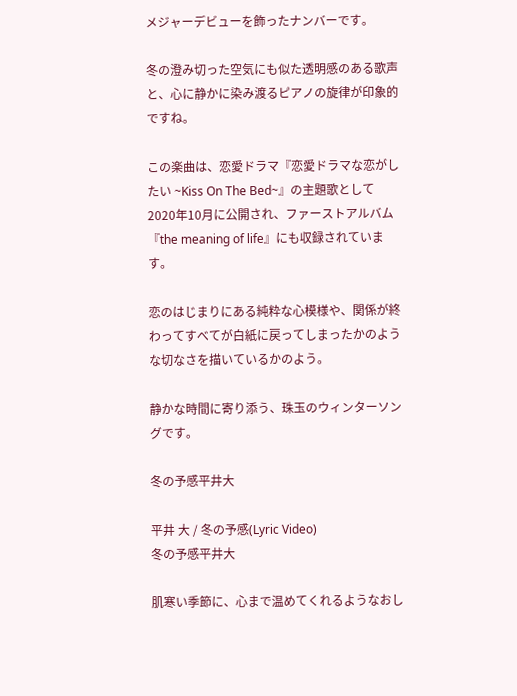メジャーデビューを飾ったナンバーです。

冬の澄み切った空気にも似た透明感のある歌声と、心に静かに染み渡るピアノの旋律が印象的ですね。

この楽曲は、恋愛ドラマ『恋愛ドラマな恋がしたい ~Kiss On The Bed~』の主題歌として2020年10月に公開され、ファーストアルバム『the meaning of life』にも収録されています。

恋のはじまりにある純粋な心模様や、関係が終わってすべてが白紙に戻ってしまったかのような切なさを描いているかのよう。

静かな時間に寄り添う、珠玉のウィンターソングです。

冬の予感平井大

平井 大 / 冬の予感(Lyric Video)
冬の予感平井大

肌寒い季節に、心まで温めてくれるようなおし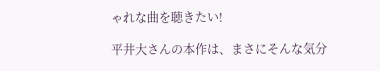ゃれな曲を聴きたい!

平井大さんの本作は、まさにそんな気分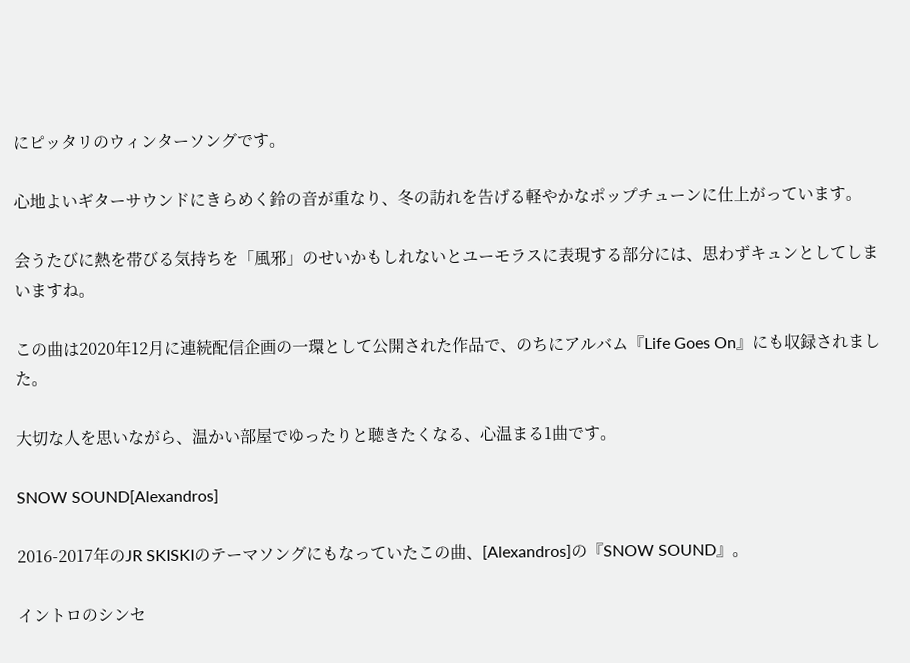にピッタリのウィンターソングです。

心地よいギターサウンドにきらめく鈴の音が重なり、冬の訪れを告げる軽やかなポップチューンに仕上がっています。

会うたびに熱を帯びる気持ちを「風邪」のせいかもしれないとユーモラスに表現する部分には、思わずキュンとしてしまいますね。

この曲は2020年12月に連続配信企画の一環として公開された作品で、のちにアルバム『Life Goes On』にも収録されました。

大切な人を思いながら、温かい部屋でゆったりと聴きたくなる、心温まる1曲です。

SNOW SOUND[Alexandros]

2016-2017年のJR SKISKIのテーマソングにもなっていたこの曲、[Alexandros]の『SNOW SOUND』。

イントロのシンセ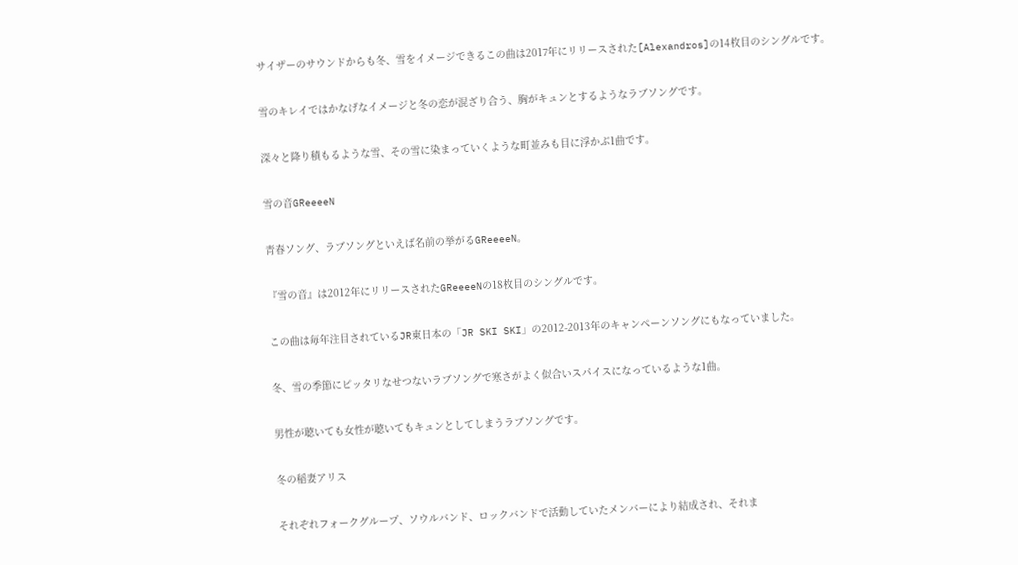サイザーのサウンドからも冬、雪をイメージできるこの曲は2017年にリリースされた[Alexandros]の14枚目のシングルです。

雪のキレイではかなげなイメージと冬の恋が混ざり合う、胸がキュンとするようなラブソングです。

深々と降り積もるような雪、その雪に染まっていくような町並みも目に浮かぶ1曲です。

雪の音GReeeeN

青春ソング、ラブソングといえば名前の挙がるGReeeeN。

『雪の音』は2012年にリリースされたGReeeeNの18枚目のシングルです。

この曲は毎年注目されているJR東日本の「JR SKI SKI」の2012-2013年のキャンペーンソングにもなっていました。

冬、雪の季節にピッタリなせつないラブソングで寒さがよく似合いスパイスになっているような1曲。

男性が聴いても女性が聴いてもキュンとしてしまうラブソングです。

冬の稲妻アリス

それぞれフォークグループ、ソウルバンド、ロックバンドで活動していたメンバーにより結成され、それま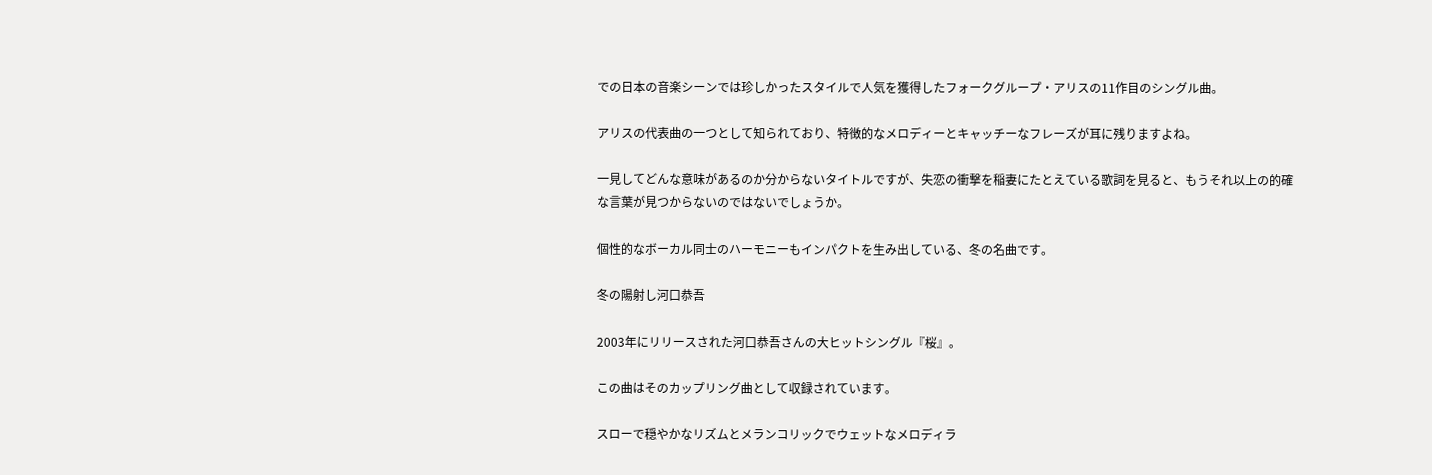での日本の音楽シーンでは珍しかったスタイルで人気を獲得したフォークグループ・アリスの11作目のシングル曲。

アリスの代表曲の一つとして知られており、特徴的なメロディーとキャッチーなフレーズが耳に残りますよね。

一見してどんな意味があるのか分からないタイトルですが、失恋の衝撃を稲妻にたとえている歌詞を見ると、もうそれ以上の的確な言葉が見つからないのではないでしょうか。

個性的なボーカル同士のハーモニーもインパクトを生み出している、冬の名曲です。

冬の陽射し河口恭吾

2003年にリリースされた河口恭吾さんの大ヒットシングル『桜』。

この曲はそのカップリング曲として収録されています。

スローで穏やかなリズムとメランコリックでウェットなメロディラ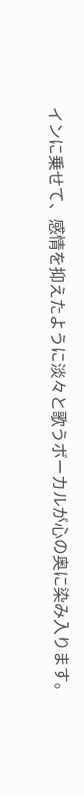インに乗せて、感情を抑えたように淡々と歌うボーカルが心の奥に染み入ります。